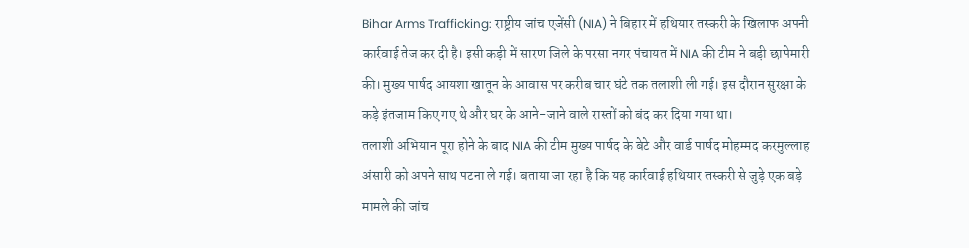Bihar Arms Trafficking: राष्ट्रीय जांच एजेंसी (NIA) ने बिहार में हथियार तस्करी के खिलाफ अपनी कार्रवाई तेज कर दी है। इसी कड़ी में सारण जिले के परसा नगर पंचायत में NIA की टीम ने बड़ी छापेमारी की। मुख्य पार्षद आयशा खातून के आवास पर करीब चार घंटे तक तलाशी ली गई। इस दौरान सुरक्षा के कड़े इंतजाम किए गए थे और घर के आने-जाने वाले रास्तों को बंद कर दिया गया था।
तलाशी अभियान पूरा होने के बाद NIA की टीम मुख्य पार्षद के बेटे और वार्ड पार्षद मोहम्मद करमुल्लाह अंसारी को अपने साथ पटना ले गई। बताया जा रहा है कि यह कार्रवाई हथियार तस्करी से जुड़े एक बड़े मामले की जांच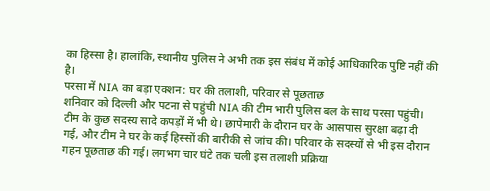का हिस्सा है। हालांकि, स्थानीय पुलिस ने अभी तक इस संबंध में कोई आधिकारिक पुष्टि नहीं की है।
परसा में NIA का बड़ा एक्शन: घर की तलाशी, परिवार से पूछताछ
शनिवार को दिल्ली और पटना से पहुंची NIA की टीम भारी पुलिस बल के साथ परसा पहुंची। टीम के कुछ सदस्य सादे कपड़ों में भी थे। छापेमारी के दौरान घर के आसपास सुरक्षा बढ़ा दी गई, और टीम ने घर के कई हिस्सों की बारीकी से जांच की। परिवार के सदस्यों से भी इस दौरान गहन पूछताछ की गई। लगभग चार घंटे तक चली इस तलाशी प्रक्रिया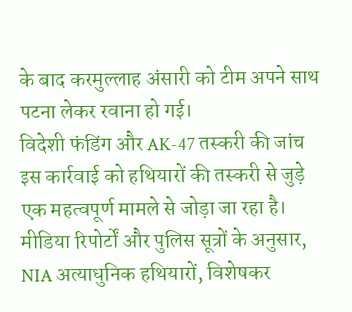के बाद करमुल्लाह अंसारी को टीम अपने साथ पटना लेकर रवाना हो गई।
विदेशी फंडिंग और AK-47 तस्करी की जांच
इस कार्रवाई को हथियारों की तस्करी से जुड़े एक महत्वपूर्ण मामले से जोड़ा जा रहा है। मीडिया रिपोर्टों और पुलिस सूत्रों के अनुसार, NIA अत्याधुनिक हथियारों, विशेषकर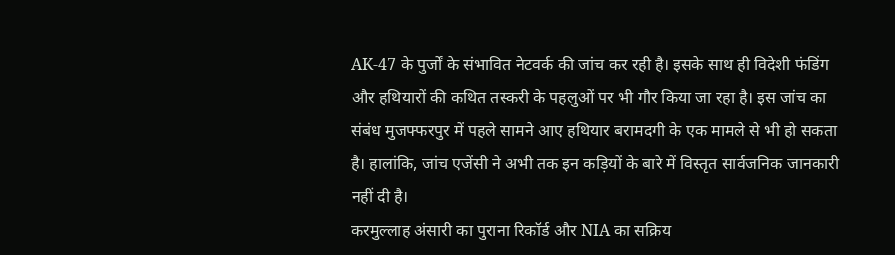AK-47 के पुर्जों के संभावित नेटवर्क की जांच कर रही है। इसके साथ ही विदेशी फंडिंग और हथियारों की कथित तस्करी के पहलुओं पर भी गौर किया जा रहा है। इस जांच का संबंध मुजफ्फरपुर में पहले सामने आए हथियार बरामदगी के एक मामले से भी हो सकता है। हालांकि, जांच एजेंसी ने अभी तक इन कड़ियों के बारे में विस्तृत सार्वजनिक जानकारी नहीं दी है।
करमुल्लाह अंसारी का पुराना रिकॉर्ड और NIA का सक्रिय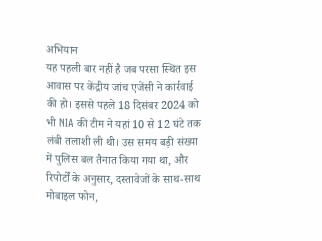अभियान
यह पहली बार नहीं है जब परसा स्थित इस आवास पर केंद्रीय जांच एजेंसी ने कार्रवाई की हो। इससे पहले 18 दिसंबर 2024 को भी NIA की टीम ने यहां 10 से 12 घंटे तक लंबी तलाशी ली थी। उस समय बड़ी संख्या में पुलिस बल तैनात किया गया था, और रिपोर्टों के अनुसार, दस्तावेजों के साथ-साथ मोबाइल फोन,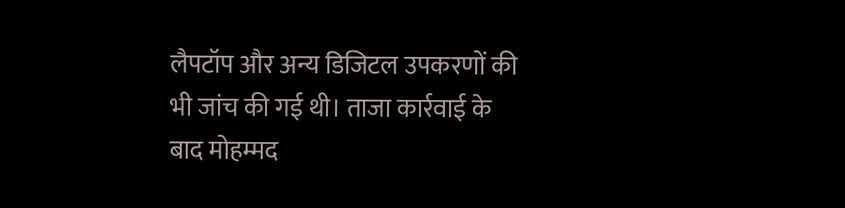लैपटॉप और अन्य डिजिटल उपकरणों की भी जांच की गई थी। ताजा कार्रवाई के बाद मोहम्मद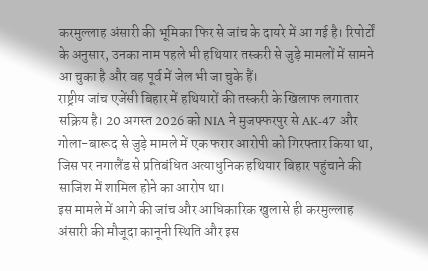करमुल्लाह अंसारी की भूमिका फिर से जांच के दायरे में आ गई है। रिपोर्टों के अनुसार, उनका नाम पहले भी हथियार तस्करी से जुड़े मामलों में सामने आ चुका है और वह पूर्व में जेल भी जा चुके हैं।
राष्ट्रीय जांच एजेंसी बिहार में हथियारों की तस्करी के खिलाफ लगातार सक्रिय है। 20 अगस्त 2026 को NIA ने मुजफ्फरपुर से AK-47 और गोला-बारूद से जुड़े मामले में एक फरार आरोपी को गिरफ्तार किया था, जिस पर नगालैंड से प्रतिबंधित अत्याधुनिक हथियार बिहार पहुंचाने की साजिश में शामिल होने का आरोप था।
इस मामले में आगे की जांच और आधिकारिक खुलासे ही करमुल्लाह अंसारी की मौजूदा कानूनी स्थिति और इस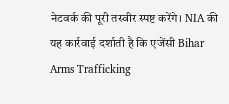नेटवर्क की पूरी तस्वीर स्पष्ट करेंगे। NIA की यह कार्रवाई दर्शाती है कि एजेंसी Bihar Arms Trafficking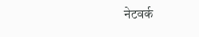नेटवर्क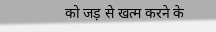को जड़ से खत्म करने के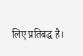लिए प्रतिबद्ध है।